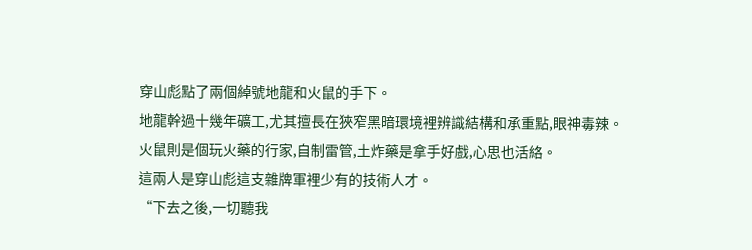穿山彪點了兩個綽號地龍和火鼠的手下。
地龍幹過十幾年礦工,尤其擅長在狹窄黑暗環境裡辨識結構和承重點,眼神毒辣。
火鼠則是個玩火藥的行家,自制雷管,土炸藥是拿手好戲,心思也活絡。
這兩人是穿山彪這支雜牌軍裡少有的技術人才。
“下去之後,一切聽我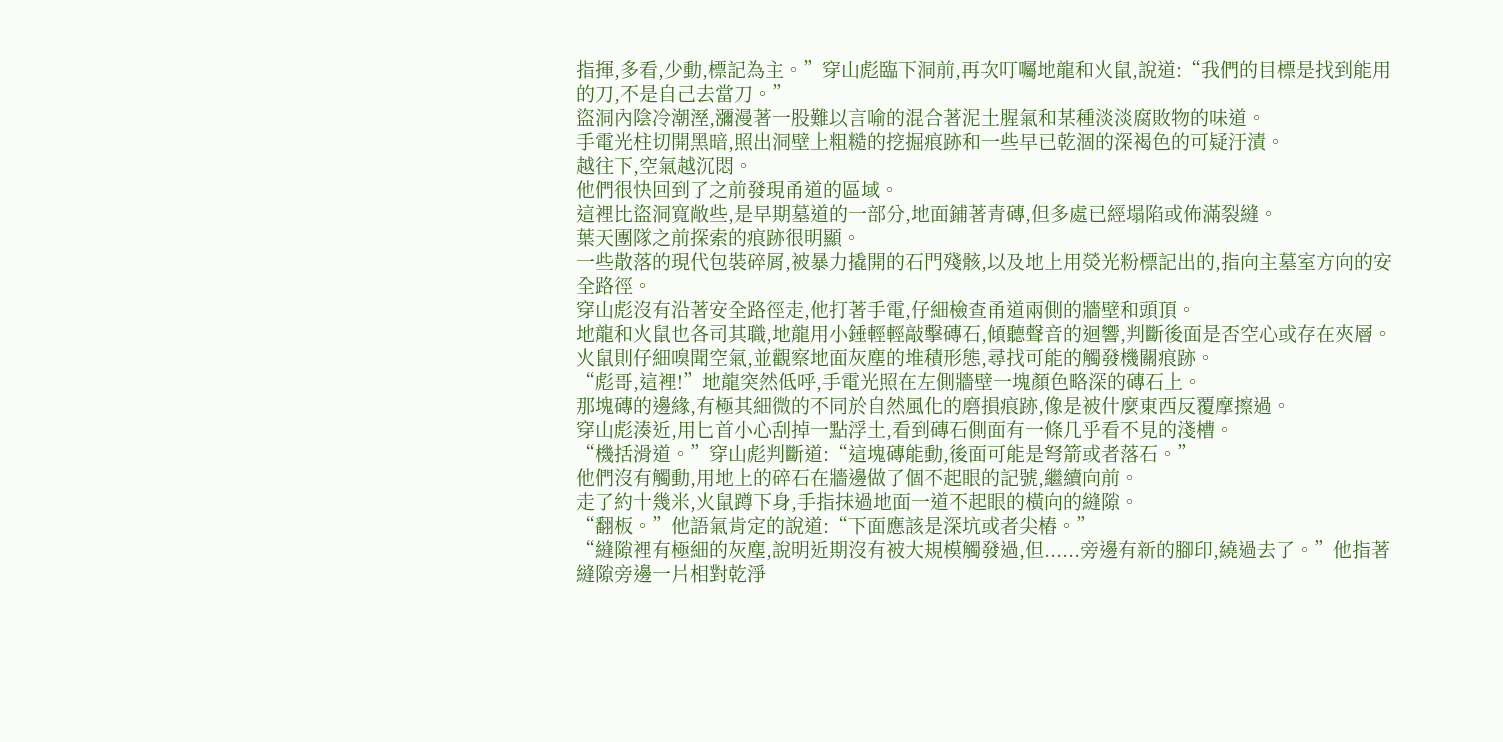指揮,多看,少動,標記為主。”穿山彪臨下洞前,再次叮囑地龍和火鼠,說道:“我們的目標是找到能用的刀,不是自己去當刀。”
盜洞內陰冷潮溼,瀰漫著一股難以言喻的混合著泥土腥氣和某種淡淡腐敗物的味道。
手電光柱切開黑暗,照出洞壁上粗糙的挖掘痕跡和一些早已乾涸的深褐色的可疑汙漬。
越往下,空氣越沉悶。
他們很快回到了之前發現甬道的區域。
這裡比盜洞寬敞些,是早期墓道的一部分,地面鋪著青磚,但多處已經塌陷或佈滿裂縫。
葉天團隊之前探索的痕跡很明顯。
一些散落的現代包裝碎屑,被暴力撬開的石門殘骸,以及地上用熒光粉標記出的,指向主墓室方向的安全路徑。
穿山彪沒有沿著安全路徑走,他打著手電,仔細檢查甬道兩側的牆壁和頭頂。
地龍和火鼠也各司其職,地龍用小錘輕輕敲擊磚石,傾聽聲音的迴響,判斷後面是否空心或存在夾層。
火鼠則仔細嗅聞空氣,並觀察地面灰塵的堆積形態,尋找可能的觸發機關痕跡。
“彪哥,這裡!”地龍突然低呼,手電光照在左側牆壁一塊顏色略深的磚石上。
那塊磚的邊緣,有極其細微的不同於自然風化的磨損痕跡,像是被什麼東西反覆摩擦過。
穿山彪湊近,用匕首小心刮掉一點浮土,看到磚石側面有一條几乎看不見的淺槽。
“機括滑道。”穿山彪判斷道:“這塊磚能動,後面可能是弩箭或者落石。”
他們沒有觸動,用地上的碎石在牆邊做了個不起眼的記號,繼續向前。
走了約十幾米,火鼠蹲下身,手指抹過地面一道不起眼的橫向的縫隙。
“翻板。”他語氣肯定的說道:“下面應該是深坑或者尖樁。”
“縫隙裡有極細的灰塵,說明近期沒有被大規模觸發過,但......旁邊有新的腳印,繞過去了。”他指著縫隙旁邊一片相對乾淨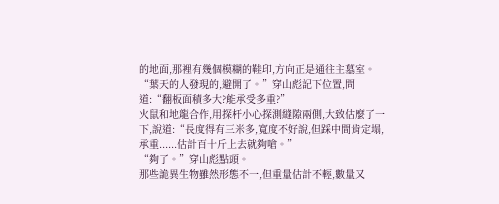的地面,那裡有幾個模糊的鞋印,方向正是通往主墓室。
“葉天的人發現的,避開了。”穿山彪記下位置,問道:“翻板面積多大?能承受多重?”
火鼠和地龍合作,用探杆小心探測縫隙兩側,大致估麼了一下,說道:“長度得有三米多,寬度不好說,但踩中間肯定塌,承重......估計百十斤上去就夠嗆。”
“夠了。”穿山彪點頭。
那些詭異生物雖然形態不一,但重量估計不輕,數量又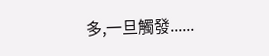多,一旦觸發......